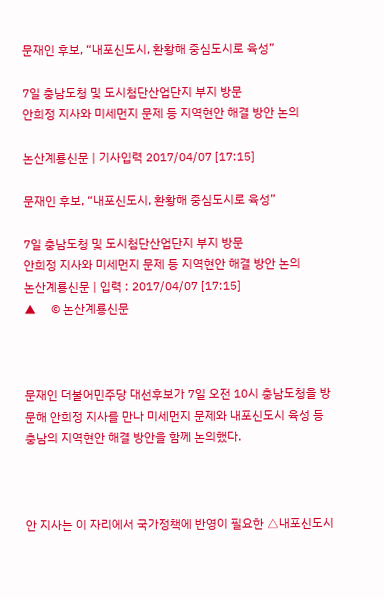문재인 후보, “내포신도시, 환황해 중심도시로 육성”

7일 충남도청 및 도시첨단산업단지 부지 방문
안희정 지사와 미세먼지 문제 등 지역현안 해결 방안 논의

논산계룡신문 | 기사입력 2017/04/07 [17:15]

문재인 후보, “내포신도시, 환황해 중심도시로 육성”

7일 충남도청 및 도시첨단산업단지 부지 방문
안희정 지사와 미세먼지 문제 등 지역현안 해결 방안 논의
논산계룡신문 | 입력 : 2017/04/07 [17:15]
▲     © 논산계룡신문



문재인 더불어민주당 대선후보가 7일 오전 10시 충남도청을 방문해 안희정 지사를 만나 미세먼지 문제와 내포신도시 육성 등 충남의 지역현안 해결 방안을 함께 논의했다.



안 지사는 이 자리에서 국가정책에 반영이 필요한 △내포신도시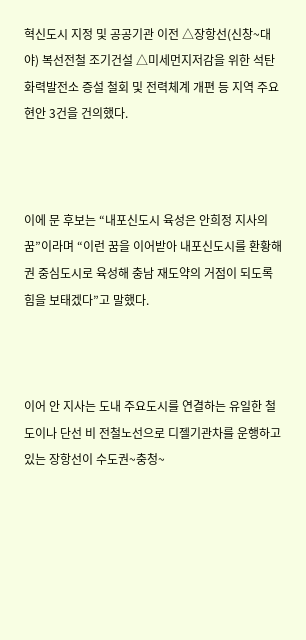혁신도시 지정 및 공공기관 이전 △장항선(신창~대야) 복선전철 조기건설 △미세먼지저감을 위한 석탄화력발전소 증설 철회 및 전력체계 개편 등 지역 주요현안 3건을 건의했다.



이에 문 후보는 “내포신도시 육성은 안희정 지사의 꿈”이라며 “이런 꿈을 이어받아 내포신도시를 환황해권 중심도시로 육성해 충남 재도약의 거점이 되도록 힘을 보태겠다”고 말했다.



이어 안 지사는 도내 주요도시를 연결하는 유일한 철도이나 단선 비 전철노선으로 디젤기관차를 운행하고 있는 장항선이 수도권~충청~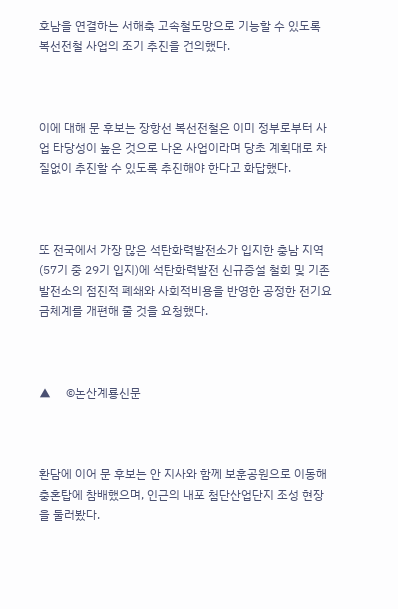호남을 연결하는 서해축 고속철도망으로 기능할 수 있도록 복선전철 사업의 조기 추진을 건의했다.



이에 대해 문 후보는 장항선 복선전철은 이미 정부로부터 사업 타당성이 높은 것으로 나온 사업이라며 당초 계획대로 차질없이 추진할 수 있도록 추진해야 한다고 화답했다.



또 전국에서 가장 많은 석탄화력발전소가 입지한 충남 지역(57기 중 29기 입지)에 석탄화력발전 신규증설 철회 및 기존 발전소의 점진적 폐쇄와 사회적비용을 반영한 공정한 전기요금체계를 개편해 줄 것을 요청했다.



▲     ©논산계룡신문



환담에 이어 문 후보는 안 지사와 함께 보훈공원으로 이동해 충혼탑에 참배했으며, 인근의 내포 첨단산업단지 조성 현장을 둘러봤다.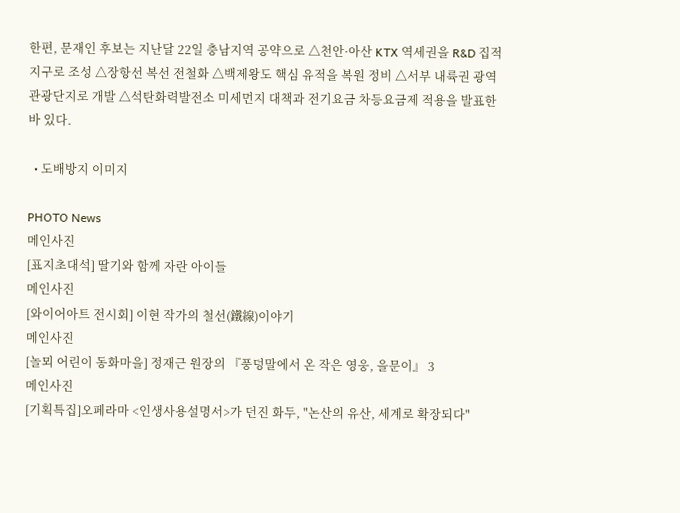한편, 문재인 후보는 지난달 22일 충남지역 공약으로 △천안·아산 KTX 역세권을 R&D 집적지구로 조성 △장항선 복선 전철화 △백제왕도 핵심 유적을 복원 정비 △서부 내륙권 광역관광단지로 개발 △석탄화력발전소 미세먼지 대책과 전기요금 차등요금제 적용을 발표한 바 있다.

  • 도배방지 이미지

PHOTO News
메인사진
[표지초대석] 딸기와 함께 자란 아이들
메인사진
[와이어아트 전시회] 이현 작가의 철선(鐵線)이야기
메인사진
[놀뫼 어린이 동화마을] 정재근 원장의 『풍덩말에서 온 작은 영웅, 을문이』 3
메인사진
[기획특집]오페라마 <인생사용설명서>가 던진 화두, "논산의 유산, 세계로 확장되다"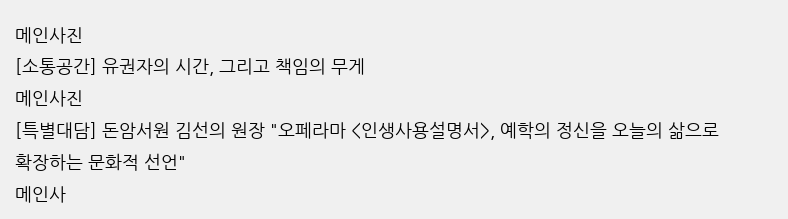메인사진
[소통공간] 유권자의 시간, 그리고 책임의 무게
메인사진
[특별대담] 돈암서원 김선의 원장 "오페라마 <인생사용설명서>, 예학의 정신을 오늘의 삶으로 확장하는 문화적 선언"
메인사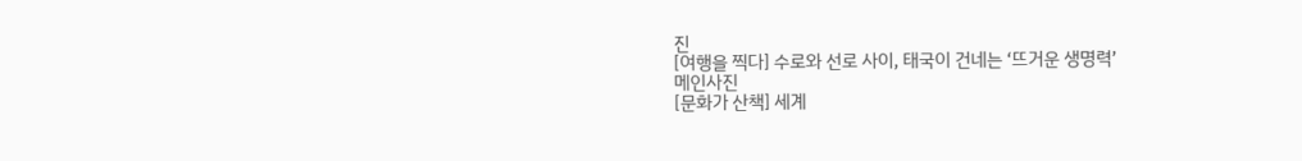진
[여행을 찍다] 수로와 선로 사이, 태국이 건네는 ‘뜨거운 생명력’
메인사진
[문화가 산책] 세계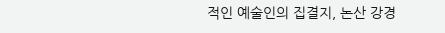적인 예술인의 집결지, 논산 강경